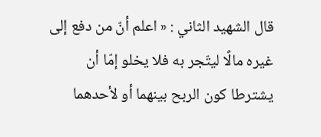قال الشهيد الثاني : « اعلم أنّ من دفع إلى غيره مالًا ليتّجر به فلا يخلو إمّا أن يشترطا كون الربح بينهما أو لأحدهما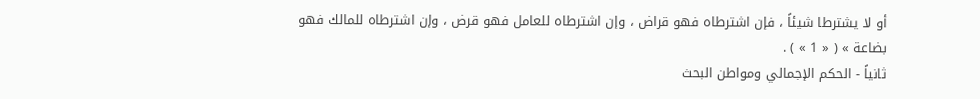أو لا يشترطا شيئاً ، فإن اشترطاه فهو قراض ، وإن اشترطاه للعامل فهو قرض ، وإن اشترطاه للمالك فهو بضاعة » ( « 1 » ) .
ثانياً - الحكم الإجمالي ومواطن البحث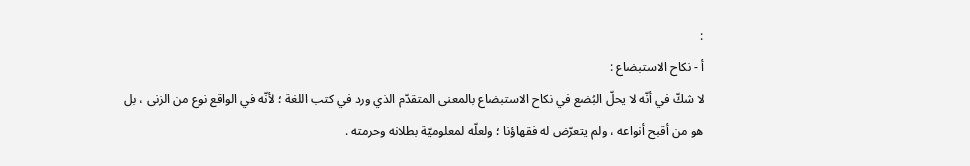:
أ - نكاح الاستبضاع :
لا شكّ في أنّه لا يحلّ البُضع في نكاح الاستبضاع بالمعنى المتقدّم الذي ورد في كتب اللغة ؛ لأنّه في الواقع نوع من الزنى ، بل هو من أقبح أنواعه ، ولم يتعرّض له فقهاؤنا ؛ ولعلّه لمعلوميّة بطلانه وحرمته .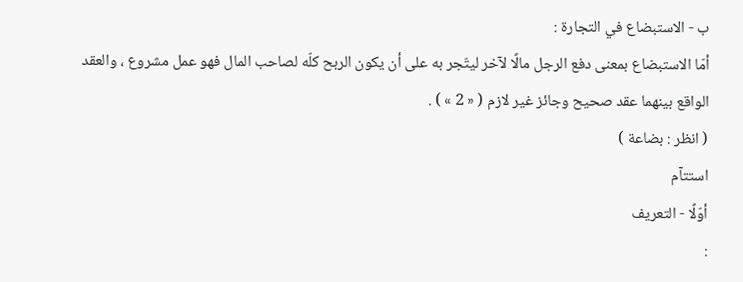ب - الاستبضاع في التجارة :
أمّا الاستبضاع بمعنى دفع الرجل مالًا لآخر ليتّجر به على أن يكون الربح كلّه لصاحب المال فهو عمل مشروع ، والعقد الواقع بينهما عقد صحيح وجائز غير لازم ( « 2 » ) .
( انظر : بضاعة )
استتآم
أوّلًا - التعريف
: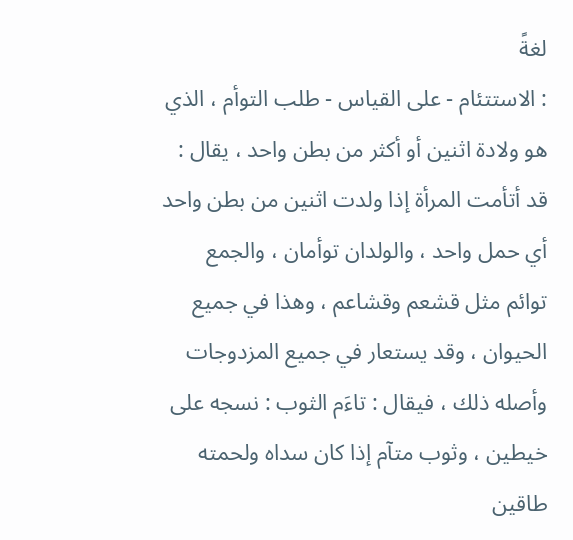لغةً
: الاستتئام - على القياس - طلب التوأم ، الذي هو ولادة اثنين أو أكثر من بطن واحد ، يقال : قد أتأمت المرأة إذا ولدت اثنين من بطن واحد أي حمل واحد ، والولدان توأمان ، والجمع توائم مثل قشعم وقشاعم ، وهذا في جميع الحيوان ، وقد يستعار في جميع المزدوجات وأصله ذلك ، فيقال : تاءَم الثوب : نسجه على خيطين ، وثوب متآم إذا كان سداه ولحمته طاقين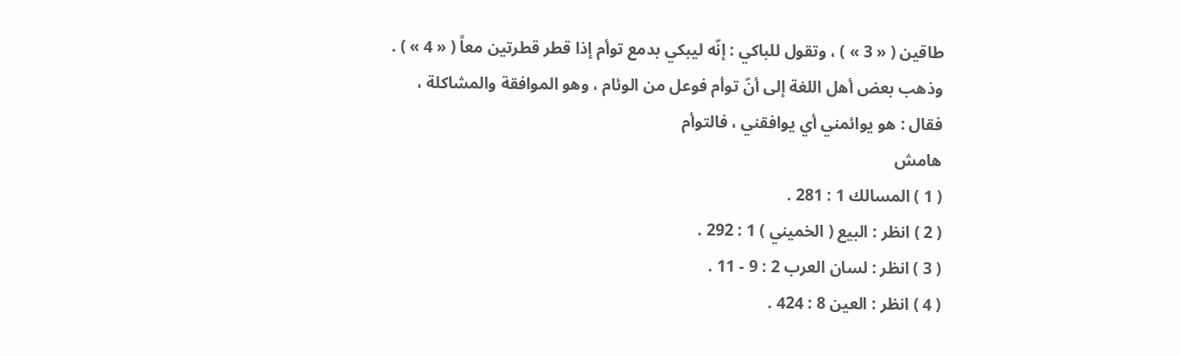طاقين ( « 3 » ) ، وتقول للباكي : إنّه ليبكي بدمع توأم إذا قطر قطرتين معاً ( « 4 » ) .
وذهب بعض أهل اللغة إلى أنّ توأم فوعل من الوئام ، وهو الموافقة والمشاكلة ، فقال : هو يوائمني أي يوافقني ، فالتوأم
هامش
( 1 ) المسالك 1 : 281 .
( 2 ) انظر : البيع ( الخميني ) 1 : 292 .
( 3 ) انظر : لسان العرب 2 : 9 - 11 .
( 4 ) انظر : العين 8 : 424 .